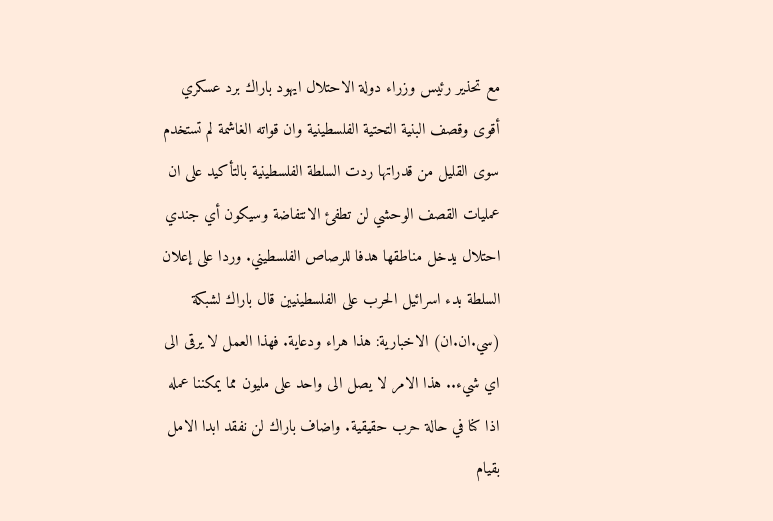مع تحذير رئيس وزراء دولة الاحتلال ايهود باراك برد عسكري أقوى وقصف البنية التحتية الفلسطينية وان قواته الغاشمة لم تستخدم سوى القليل من قدراتها ردت السلطة الفلسطينية بالتأكيد على ان عمليات القصف الوحشي لن تطفئ الانتفاضة وسيكون أي جندي احتلال يدخل مناطقها هدفا للرصاص الفلسطيني. وردا على إعلان السلطة بدء اسرائيل الحرب على الفلسطينيين قال باراك لشبكة (سي.ان.ان) الاخبارية: هذا هراء ودعاية. فهذا العمل لا يرقى الى اي شيء.. هذا الامر لا يصل الى واحد على مليون مما يمكننا عمله اذا كنا في حالة حرب حقيقية. واضاف باراك لن نفقد ابدا الامل بقيام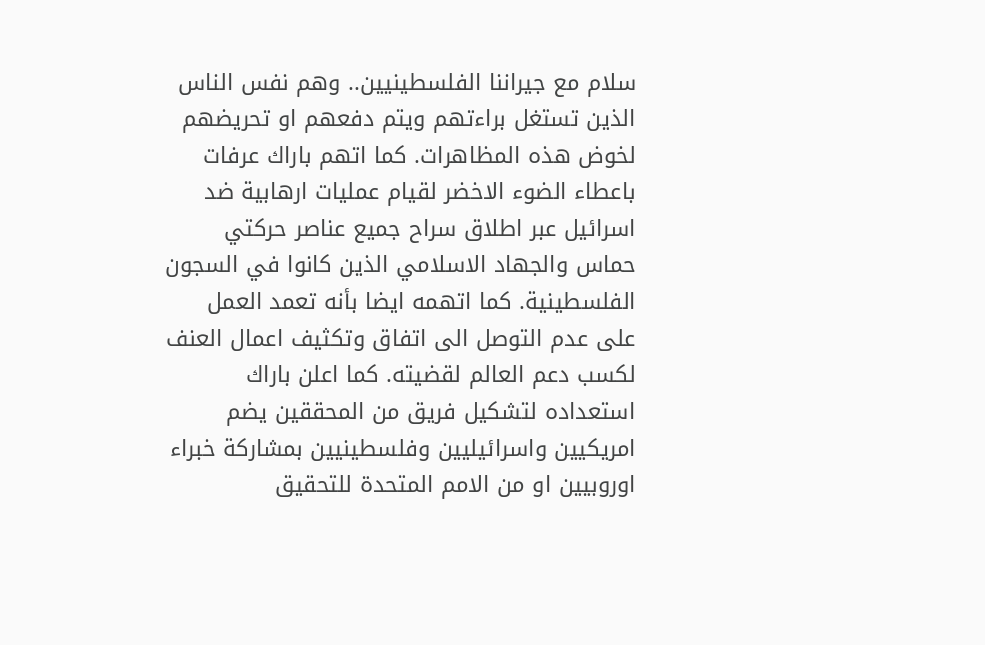سلام مع جيراننا الفلسطينيين.. وهم نفس الناس الذين تستغل براءتهم ويتم دفعهم او تحريضهم لخوض هذه المظاهرات. كما اتهم باراك عرفات باعطاء الضوء الاخضر لقيام عمليات ارهابية ضد اسرائيل عبر اطلاق سراح جميع عناصر حركتي حماس والجهاد الاسلامي الذين كانوا في السجون الفلسطينية. كما اتهمه ايضا بأنه تعمد العمل على عدم التوصل الى اتفاق وتكثيف اعمال العنف لكسب دعم العالم لقضيته. كما اعلن باراك استعداده لتشكيل فريق من المحققين يضم امريكيين واسرائيليين وفلسطينيين بمشاركة خبراء اوروبيين او من الامم المتحدة للتحقيق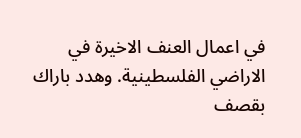في اعمال العنف الاخيرة في الاراضي الفلسطينية. وهدد باراك بقصف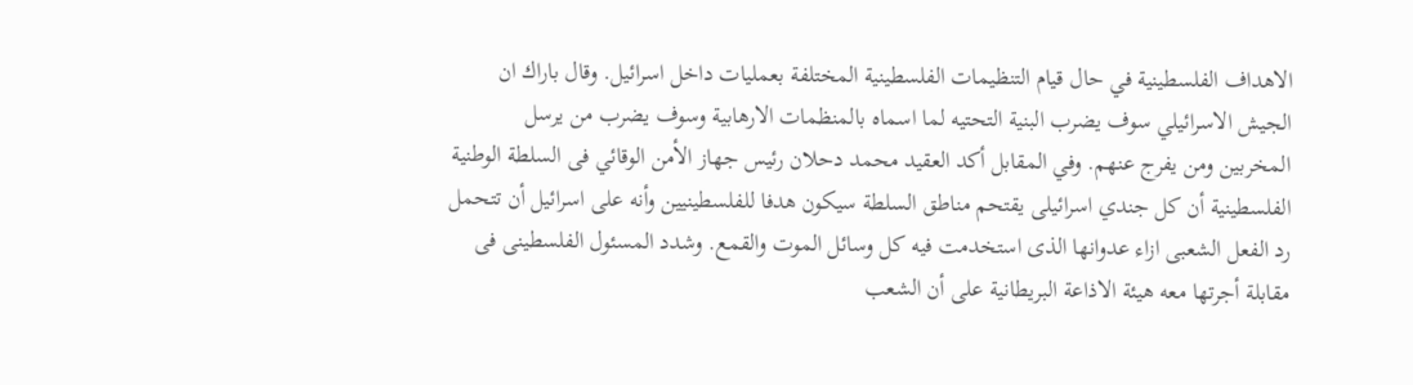الاهداف الفلسطينية في حال قيام التنظيمات الفلسطينية المختلفة بعمليات داخل اسرائيل. وقال باراك ان الجيش الاسرائيلي سوف يضرب البنية التحتيه لما اسماه بالمنظمات الارهابية وسوف يضرب من يرسل المخربين ومن يفرج عنهم. وفي المقابل أكد العقيد محمد دحلان رئيس جهاز الأمن الوقائي فى السلطة الوطنية الفلسطينية أن كل جندي اسرائيلى يقتحم مناطق السلطة سيكون هدفا للفلسطينيين وأنه على اسرائيل أن تتحمل رد الفعل الشعبى ازاء عدوانها الذى استخدمت فيه كل وسائل الموت والقمع. وشدد المسئول الفلسطينى فى مقابلة أجرتها معه هيئة الاذاعة البريطانية على أن الشعب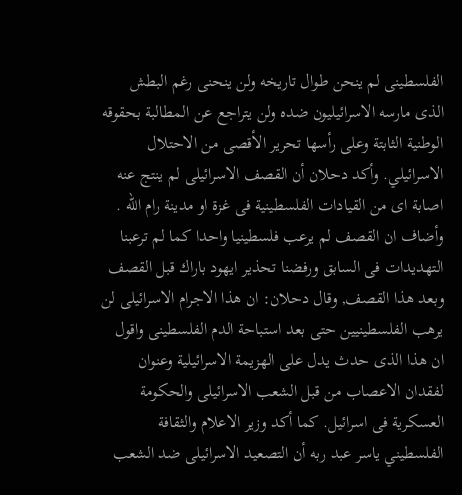الفلسطينى لم ينحن طوال تاريخه ولن ينحنى رغم البطش الذى مارسه الاسرائيليون ضده ولن يتراجع عن المطالبة بحقوقه الوطنية الثابتة وعلى رأسها تحرير الأقصى من الاحتلال الاسرائيلي. وأكد دحلان أن القصف الاسرائيلى لم ينتج عنه اصابة اى من القيادات الفلسطينية فى غزة او مدينة رام الله . وأضاف ان القصف لم يرعب فلسطينيا واحدا كما لم ترعبنا التهديدات فى السابق ورفضنا تحذير ايهود باراك قبل القصف وبعد هذا القصف, وقال دحلان: ان هذا الاجرام الاسرائيلى لن يرهب الفلسطينيين حتى بعد استباحة الدم الفلسطينى واقول ان هذا الذى حدث يدل على الهزيمة الاسرائيلية وعنوان لفقدان الاعصاب من قبل الشعب الاسرائيلى والحكومة العسكرية فى اسرائيل. كما أكد وزير الاعلام والثقافة الفلسطيني ياسر عبد ربه أن التصعيد الاسرائيلى ضد الشعب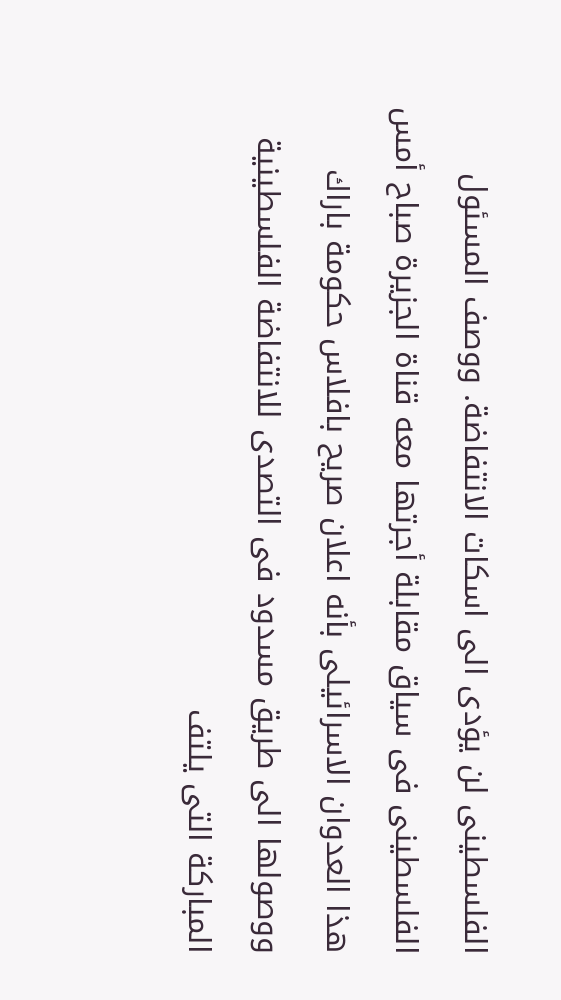الفلسطينى لن يؤدى الى اسكات الانتفاضة. ووصف المسئول الفلسطينى فى سياق مقابلة أجرتها معه قناة الجزيرة صباح أمس هذا العدوان الاسرائيلى بأنه اعلان صريح بافلاس حكومة باراك ووصولها الى طريق مسدود فى التصدى للانتفاضة الفلسطينية المباركة التى يلتف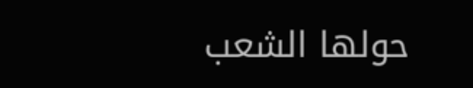حولها الشعب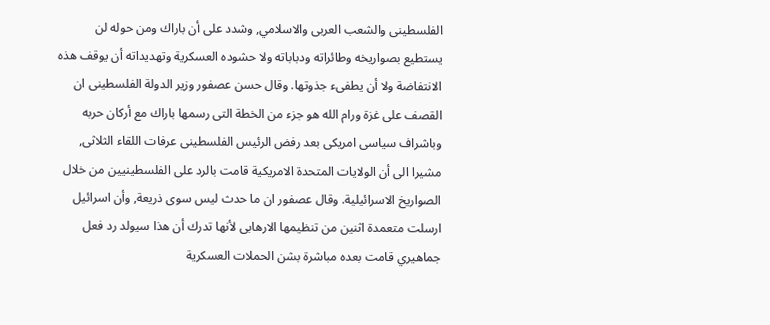الفلسطينى والشعب العربى والاسلامي, وشدد على أن باراك ومن حوله لن يستطيع بصواريخه وطائراته ودباباته ولا حشوده العسكرية وتهديداته أن يوقف هذه الانتفاضة ولا أن يطفىء جذوتها. وقال حسن عصفور وزير الدولة الفلسطينى ان القصف على غزة ورام الله هو جزء من الخطة التى رسمها باراك مع أركان حربه وباشراف سياسى امريكى بعد رفض الرئيس الفلسطينى عرفات اللقاء الثلاثى, مشيرا الى أن الولايات المتحدة الامريكية قامت بالرد على الفلسطينيين من خلال الصواريخ الاسرائيلية. وقال عصفور ان ما حدث ليس سوى ذريعة, وأن اسرائيل ارسلت متعمدة اثنين من تنظيمها الارهابى لأنها تدرك أن هذا سيولد رد فعل جماهيري قامت بعده مباشرة بشن الحملات العسكرية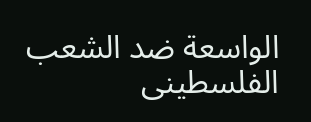الواسعة ضد الشعب الفلسطينى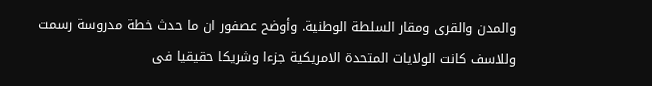والمدن والقرى ومقار السلطة الوطنية. وأوضح عصفور ان ما حدث خطة مدروسة رسمت وللاسف كانت الولايات المتحدة الامريكية جزءا وشريكا حقيقيا فى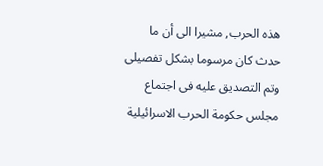هذه الحرب, مشيرا الى أن ما حدث كان مرسوما بشكل تفصيلى وتم التصديق عليه فى اجتماع مجلس حكومة الحرب الاسرائيلية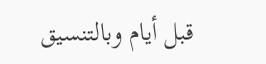قبل أيام وبالتنسيق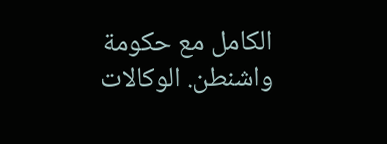الكامل مع حكومة واشنطن. الوكالات